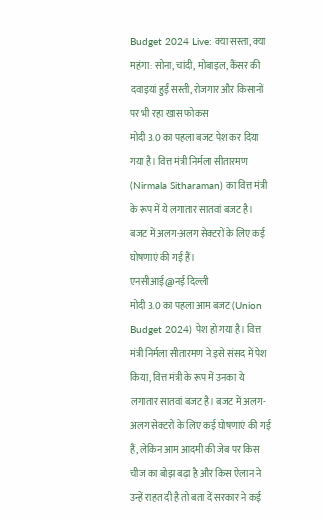Budget 2024 Live: क्या सस्ता, क्या महंगा: सोना, चांदी, मोबाइल, कैंसर की दवाइयां हुईं सस्ती, रोजगार और किसानों पर भी रहा खास फोकस
मोदी 3.0 का पहला बजट पेश कर दिया गया है। वित्त मंत्री निर्मला सीतारमण (Nirmala Sitharaman) का वित्त मंत्री के रूप में ये लगातार सातवां बजट है। बजट में अलग-अलग सेक्टरों के लिए कई घोषणाएं की गई हैं।
एनसीआई@नई दिल्ली
मोदी 3.0 का पहला आम बजट (Union Budget 2024) पेश हो गया है। वित्त मंत्री निर्मला सीतारमण ने इसे संसद में पेश किया, वित्त मंत्री के रूप में उनका ये लगातार सातवां बजट है। बजट में अलग-अलग सेक्टरों के लिए कई घोषणाएं की गई हैं, लेकिन आम आदमी की जेब पर किस चीज का बोझ बढ़ा है और किस ऐलान ने उन्हें राहत दी है तो बता दें सरकार ने कई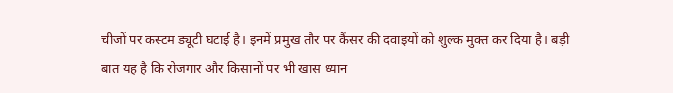चीजों पर कस्टम ड्यूटी घटाई है। इनमें प्रमुख तौर पर कैंसर की दवाइयों को शुल्क मुक्त कर दिया है। बड़ी बात यह है कि रोजगार और किसानों पर भी खास ध्यान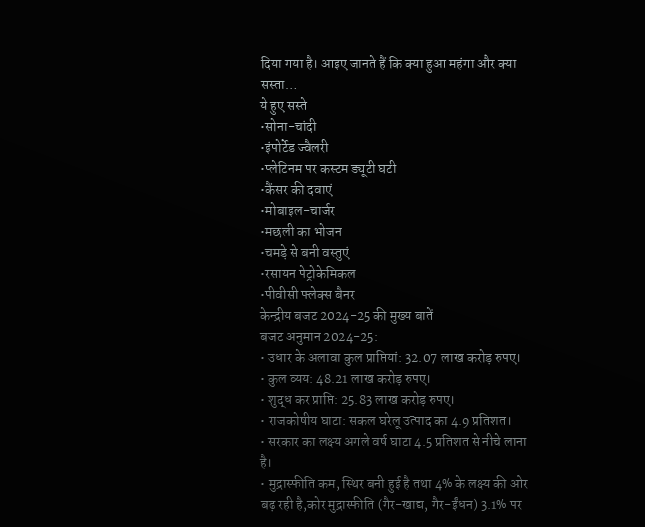दिया गया है। आइए जानते हैं कि क्या हुआ महंगा और क्या सस्ता…
ये हुए सस्ते
•सोना-चांदी
•इंपोर्टेड ज्वैलरी
•प्लेटिनम पर कस्टम ड्यूटी घटी
•कैंसर की दवाएं
•मोबाइल-चार्जर
•मछली का भोजन
•चमड़े से बनी वस्तुएं
•रसायन पेट्रोकेमिकल
•पीवीसी फ्लेक्स बैनर
केन्द्रीय बजट 2024-25 की मुख्य बातें
बजट अनुमान 2024-25:
• उधार के अलावा कुल प्राप्तियां: 32.07 लाख करोड़ रुपए।
• कुल व्यय: 48.21 लाख करोड़ रुपए।
• शुद्ध कर प्राप्ति: 25.83 लाख करोड़ रुपए।
• राजकोषीय घाटा: सकल घरेलू उत्पाद का 4.9 प्रतिशत।
• सरकार का लक्ष्य अगले वर्ष घाटा 4.5 प्रतिशत से नीचे लाना है।
• मुद्रास्फीति कम, स्थिर बनी हुई है तथा 4% के लक्ष्य की ओर बढ़ रही है,कोर मुद्रास्फीति (गैर-खाद्य, गैर-ईंधन) 3.1% पर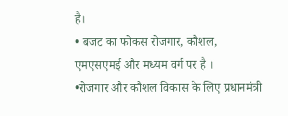है।
• बजट का फोकस रोजगार, कौशल, एमएसएमई और मध्यम वर्ग पर है ।
•रोजगार और कौशल विकास के लिए प्रधानमंत्री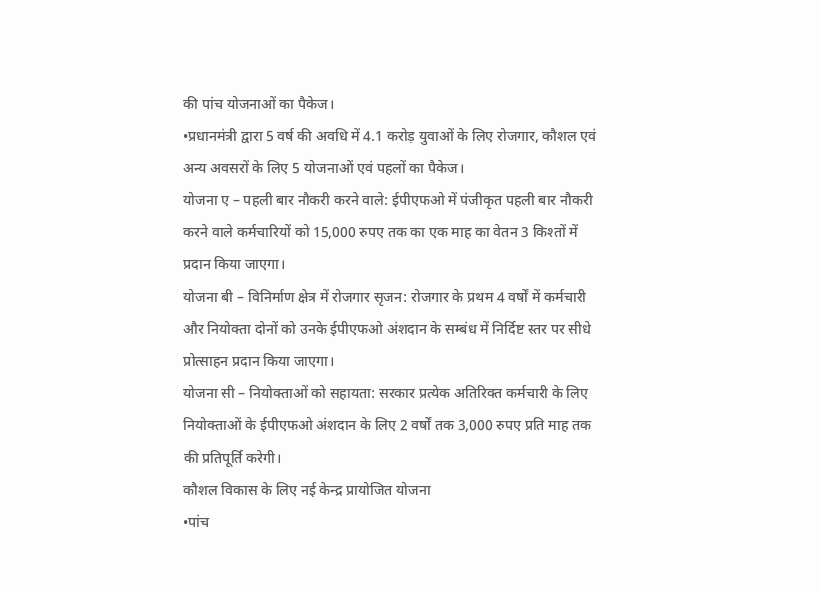की पांच योजनाओं का पैकेज।
•प्रधानमंत्री द्वारा 5 वर्ष की अवधि में 4.1 करोड़ युवाओं के लिए रोजगार, कौशल एवं अन्य अवसरों के लिए 5 योजनाओं एवं पहलों का पैकेज।
योजना ए – पहली बार नौकरी करने वाले: ईपीएफओ में पंजीकृत पहली बार नौकरी करने वाले कर्मचारियों को 15,000 रुपए तक का एक माह का वेतन 3 किश्तों में प्रदान किया जाएगा।
योजना बी – विनिर्माण क्षेत्र में रोजगार सृजन: रोजगार के प्रथम 4 वर्षों में कर्मचारी और नियोक्ता दोनों को उनके ईपीएफओ अंशदान के सम्बंध में निर्दिष्ट स्तर पर सीधे प्रोत्साहन प्रदान किया जाएगा।
योजना सी – नियोक्ताओं को सहायता: सरकार प्रत्येक अतिरिक्त कर्मचारी के लिए नियोक्ताओं के ईपीएफओ अंशदान के लिए 2 वर्षों तक 3,000 रुपए प्रति माह तक की प्रतिपूर्ति करेगी।
कौशल विकास के लिए नई केन्द्र प्रायोजित योजना
•पांच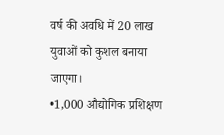वर्ष की अवधि में 20 लाख युवाओं को कुशल बनाया जाएगा।
•1,000 औद्योगिक प्रशिक्षण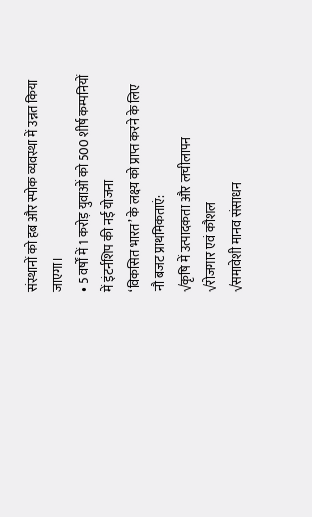संस्थानों को हब और स्पोक व्यवस्था में उन्नत किया जाएगा।
• 5 वर्षों में 1 करोड़ युवाओं को 500 शीर्ष कम्पनियों में इंटर्नशिप की नई योजना
‘विकसित भारत’ के लक्ष्य को प्राप्त करने के लिए नौ बजट प्राथमिकताएं:
√कृषि में उत्पादकता और लचीलापन
√रोजगार एवं कौशल
√समावेशी मानव संसाधन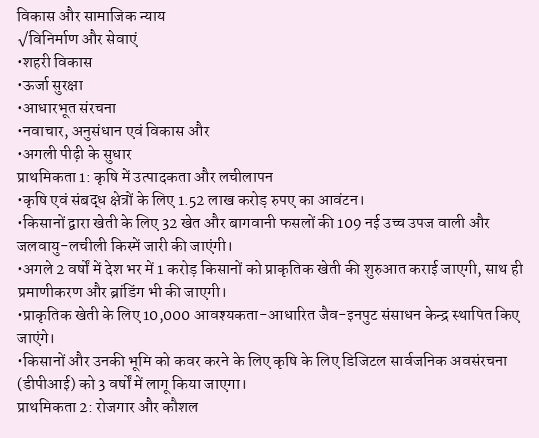विकास और सामाजिक न्याय
√विनिर्माण और सेवाएं
•शहरी विकास
•ऊर्जा सुरक्षा
•आधारभूत संरचना
•नवाचार, अनुसंधान एवं विकास और
•अगली पीढ़ी के सुधार
प्राथमिकता 1: कृषि में उत्पादकता और लचीलापन
•कृषि एवं संबद्ध क्षेत्रों के लिए 1.52 लाख करोड़ रुपए का आवंटन।
•किसानों द्वारा खेती के लिए 32 खेत और बागवानी फसलों की 109 नई उच्च उपज वाली और जलवायु-लचीली किस्में जारी की जाएंगी।
•अगले 2 वर्षों में देश भर में 1 करोड़ किसानों को प्राकृतिक खेती की शुरुआत कराई जाएगी, साथ ही प्रमाणीकरण और ब्रांडिंग भी की जाएगी।
•प्राकृतिक खेती के लिए 10,000 आवश्यकता-आधारित जैव-इनपुट संसाधन केन्द्र स्थापित किए जाएंगे।
•किसानों और उनकी भूमि को कवर करने के लिए कृषि के लिए डिजिटल सार्वजनिक अवसंरचना (डीपीआई) को 3 वर्षों में लागू किया जाएगा।
प्राथमिकता 2: रोजगार और कौशल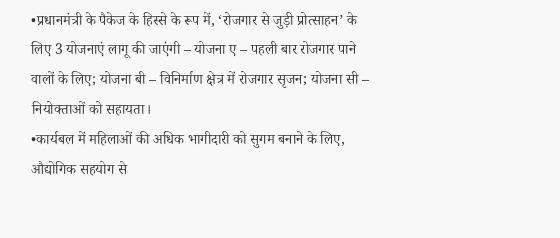•प्रधानमंत्री के पैकेज के हिस्से के रूप में, ‘रोजगार से जुड़ी प्रोत्साहन’ के लिए 3 योजनाएं लागू की जाएंगी – योजना ए – पहली बार रोजगार पाने वालों के लिए; योजना बी – विनिर्माण क्षेत्र में रोजगार सृजन; योजना सी – नियोक्ताओं को सहायता।
•कार्यबल में महिलाओं की अधिक भागीदारी को सुगम बनाने के लिए, औद्योगिक सहयोग से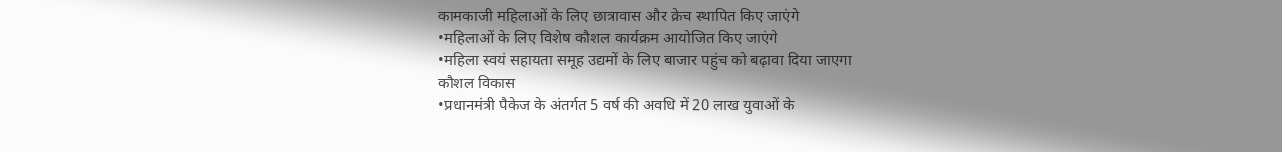कामकाजी महिलाओं के लिए छात्रावास और क्रेच स्थापित किए जाएंगे
•महिलाओं के लिए विशेष कौशल कार्यक्रम आयोजित किए जाएंगे
•महिला स्वयं सहायता समूह उद्यमों के लिए बाजार पहुंच को बढ़ावा दिया जाएगा
कौशल विकास
•प्रधानमंत्री पैकेज के अंतर्गत 5 वर्ष की अवधि में 20 लाख युवाओं के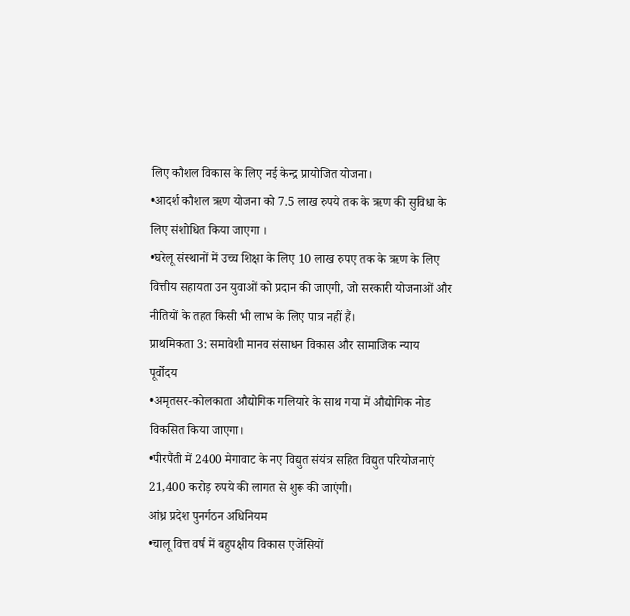लिए कौशल विकास के लिए नई केन्द्र प्रायोजित योजना।
•आदर्श कौशल ऋण योजना को 7.5 लाख रुपये तक के ऋण की सुविधा के लिए संशोधित किया जाएगा ।
•घरेलू संस्थानों में उच्च शिक्षा के लिए 10 लाख रुपए तक के ऋण के लिए वित्तीय सहायता उन युवाओं को प्रदान की जाएगी, जो सरकारी योजनाओं और नीतियों के तहत किसी भी लाभ के लिए पात्र नहीं हैं।
प्राथमिकता 3: समावेशी मानव संसाधन विकास और सामाजिक न्याय
पूर्वोदय
•अमृतसर-कोलकाता औद्योगिक गलियारे के साथ गया में औद्योगिक नोड विकसित किया जाएगा।
•पीरपैंती में 2400 मेगावाट के नए विद्युत संयंत्र सहित विद्युत परियोजनाएं 21,400 करोड़ रुपये की लागत से शुरू की जाएंगी।
आंध्र प्रदेश पुनर्गठन अधिनियम
•चालू वित्त वर्ष में बहुपक्षीय विकास एजेंसियों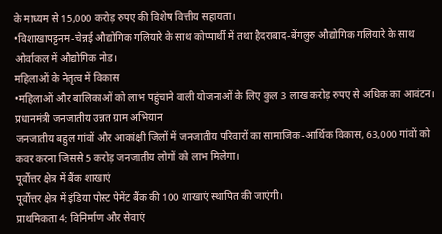के माध्यम से 15,000 करोड़ रुपए की विशेष वित्तीय सहायता।
•विशाखापट्टनम-चेन्नई औद्योगिक गलियारे के साथ कोप्पार्थी में तथा हैदराबाद-बेंगलुरु औद्योगिक गलियारे के साथ ओर्वाकल में औद्योगिक नोड।
महिलाओं के नेतृत्व में विकास
•महिलाओं और बालिकाओं को लाभ पहुंचाने वाली योजनाओं के लिए कुल 3 लाख करोड़ रुपए से अधिक का आवंटन।
प्रधानमंत्री जनजातीय उन्नत ग्राम अभियान
जनजातीय बहुल गांवों और आकांक्षी जिलों में जनजातीय परिवारों का सामाजिक-आर्थिक विकास, 63,000 गांवों को कवर करना जिससे 5 करोड़ जनजातीय लोगों को लाभ मिलेगा।
पूर्वोत्तर क्षेत्र में बैंक शाखाएं
पूर्वोत्तर क्षेत्र में इंडिया पोस्ट पेमेंट बैंक की 100 शाखाएं स्थापित की जाएंगी।
प्राथमिकता 4: विनिर्माण और सेवाएं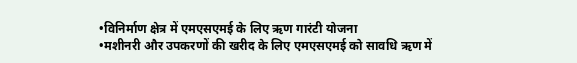•विनिर्माण क्षेत्र में एमएसएमई के लिए ऋण गारंटी योजना
•मशीनरी और उपकरणों की खरीद के लिए एमएसएमई को सावधि ऋण में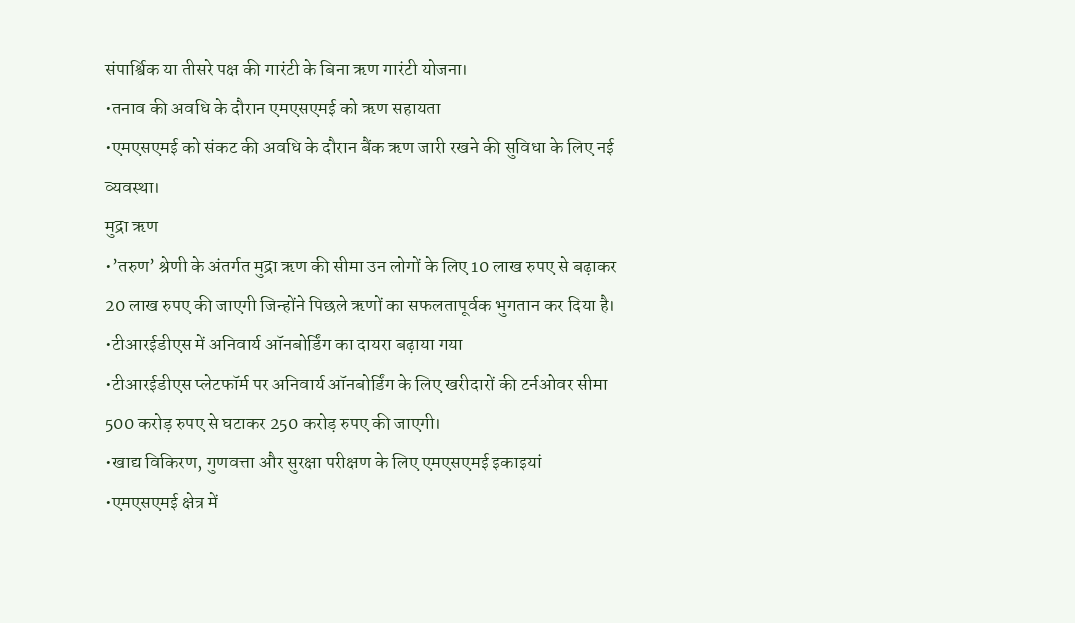संपार्श्विक या तीसरे पक्ष की गारंटी के बिना ऋण गारंटी योजना।
•तनाव की अवधि के दौरान एमएसएमई को ऋण सहायता
•एमएसएमई को संकट की अवधि के दौरान बैंक ऋण जारी रखने की सुविधा के लिए नई व्यवस्था।
मुद्रा ऋण
•’तरुण’ श्रेणी के अंतर्गत मुद्रा ऋण की सीमा उन लोगों के लिए 10 लाख रुपए से बढ़ाकर 20 लाख रुपए की जाएगी जिन्होंने पिछले ऋणों का सफलतापूर्वक भुगतान कर दिया है।
•टीआरईडीएस में अनिवार्य ऑनबोर्डिंग का दायरा बढ़ाया गया
•टीआरईडीएस प्लेटफॉर्म पर अनिवार्य ऑनबोर्डिंग के लिए खरीदारों की टर्नओवर सीमा 500 करोड़ रुपए से घटाकर 250 करोड़ रुपए की जाएगी।
•खाद्य विकिरण, गुणवत्ता और सुरक्षा परीक्षण के लिए एमएसएमई इकाइयां
•एमएसएमई क्षेत्र में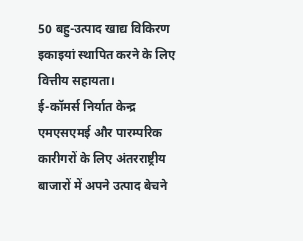50 बहु-उत्पाद खाद्य विकिरण इकाइयां स्थापित करने के लिए वित्तीय सहायता।
ई-कॉमर्स निर्यात केन्द्र
एमएसएमई और पारम्परिक कारीगरों के लिए अंतरराष्ट्रीय बाजारों में अपने उत्पाद बेचने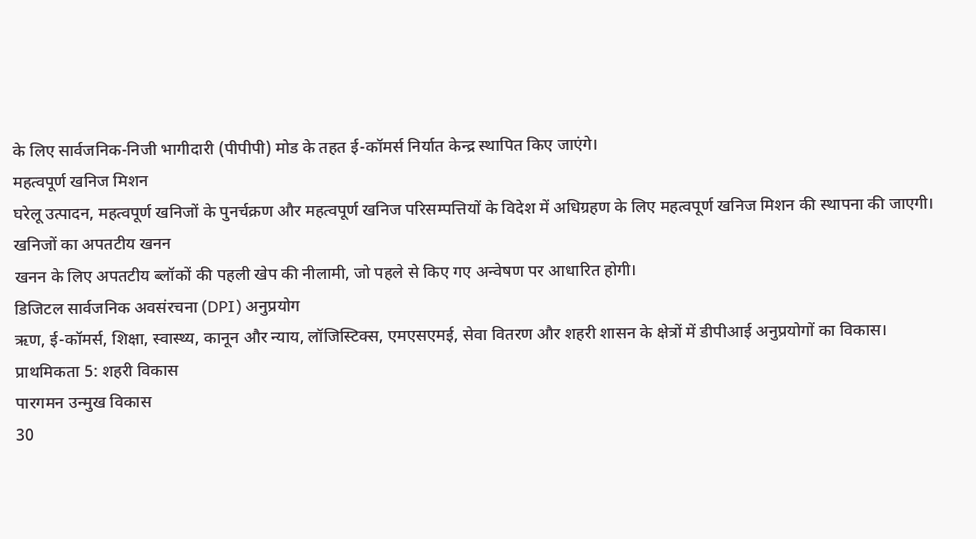के लिए सार्वजनिक-निजी भागीदारी (पीपीपी) मोड के तहत ई-कॉमर्स निर्यात केन्द्र स्थापित किए जाएंगे।
महत्वपूर्ण खनिज मिशन
घरेलू उत्पादन, महत्वपूर्ण खनिजों के पुनर्चक्रण और महत्वपूर्ण खनिज परिसम्पत्तियों के विदेश में अधिग्रहण के लिए महत्वपूर्ण खनिज मिशन की स्थापना की जाएगी।
खनिजों का अपतटीय खनन
खनन के लिए अपतटीय ब्लॉकों की पहली खेप की नीलामी, जो पहले से किए गए अन्वेषण पर आधारित होगी।
डिजिटल सार्वजनिक अवसंरचना (DPI) अनुप्रयोग
ऋण, ई-कॉमर्स, शिक्षा, स्वास्थ्य, कानून और न्याय, लॉजिस्टिक्स, एमएसएमई, सेवा वितरण और शहरी शासन के क्षेत्रों में डीपीआई अनुप्रयोगों का विकास।
प्राथमिकता 5: शहरी विकास
पारगमन उन्मुख विकास
30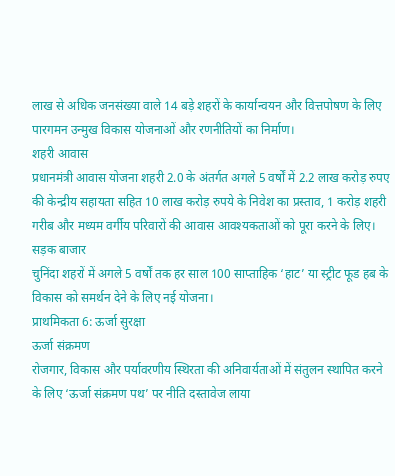लाख से अधिक जनसंख्या वाले 14 बड़े शहरों के कार्यान्वयन और वित्तपोषण के लिए पारगमन उन्मुख विकास योजनाओं और रणनीतियों का निर्माण।
शहरी आवास
प्रधानमंत्री आवास योजना शहरी 2.0 के अंतर्गत अगले 5 वर्षों में 2.2 लाख करोड़ रुपए की केन्द्रीय सहायता सहित 10 लाख करोड़ रुपये के निवेश का प्रस्ताव, 1 करोड़ शहरी गरीब और मध्यम वर्गीय परिवारों की आवास आवश्यकताओं को पूरा करने के लिए।
सड़क बाजार
चुनिंदा शहरों में अगले 5 वर्षों तक हर साल 100 साप्ताहिक ‘हाट’ या स्ट्रीट फूड हब के विकास को समर्थन देने के लिए नई योजना।
प्राथमिकता 6: ऊर्जा सुरक्षा
ऊर्जा संक्रमण
रोजगार, विकास और पर्यावरणीय स्थिरता की अनिवार्यताओं में संतुलन स्थापित करने के लिए ‘ऊर्जा संक्रमण पथ’ पर नीति दस्तावेज लाया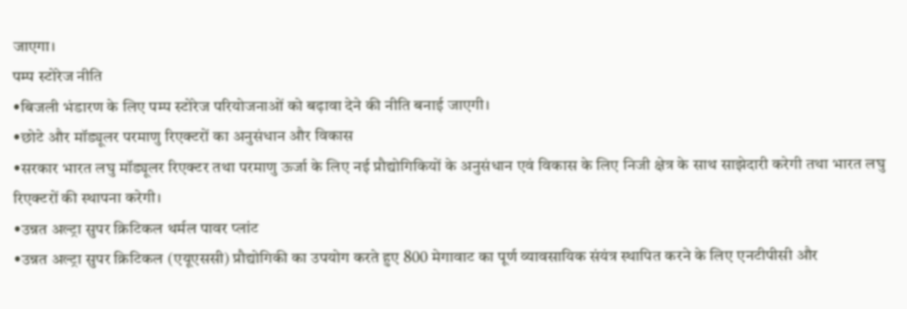जाएगा।
पम्प स्टोरेज नीति
•बिजली भंडारण के लिए पम्प स्टोरेज परियोजनाओं को बढ़ावा देने की नीति बनाई जाएगी।
•छोटे और मॉड्यूलर परमाणु रिएक्टरों का अनुसंधान और विकास
•सरकार भारत लघु मॉड्यूलर रिएक्टर तथा परमाणु ऊर्जा के लिए नई प्रौद्योगिकियों के अनुसंधान एवं विकास के लिए निजी क्षेत्र के साथ साझेदारी करेगी तथा भारत लघु रिएक्टरों की स्थापना करेगी।
•उन्नत अल्ट्रा सुपर क्रिटिकल थर्मल पावर प्लांट
•उन्नत अल्ट्रा सुपर क्रिटिकल (एयूएससी) प्रौद्योगिकी का उपयोग करते हुए 800 मेगावाट का पूर्ण व्यावसायिक संयंत्र स्थापित करने के लिए एनटीपीसी और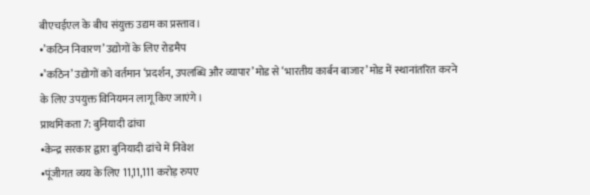बीएचईएल के बीच संयुक्त उद्यम का प्रस्ताव।
•’कठिन निवारण’ उद्योगों के लिए रोडमैप
•’कठिन’ उद्योगों को वर्तमान ‘प्रदर्शन, उपलब्धि और व्यापार’ मोड से ‘भारतीय कार्बन बाजार’ मोड में स्थानांतरित करने के लिए उपयुक्त विनियमन लागू किए जाएंगे।
प्राथमिकता 7: बुनियादी ढांचा
•केन्द्र सरकार द्वारा बुनियादी ढांचे में निवेश
•पूंजीगत व्यय के लिए 11,11,111 करोड़ रुपए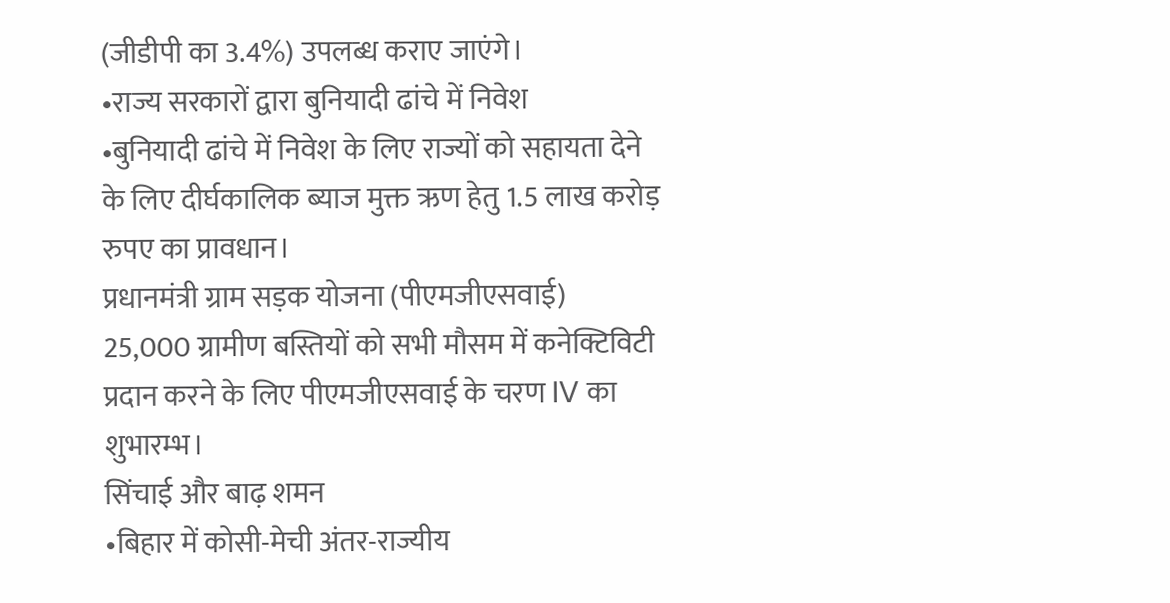(जीडीपी का 3.4%) उपलब्ध कराए जाएंगे।
•राज्य सरकारों द्वारा बुनियादी ढांचे में निवेश
•बुनियादी ढांचे में निवेश के लिए राज्यों को सहायता देने के लिए दीर्घकालिक ब्याज मुक्त ऋण हेतु 1.5 लाख करोड़ रुपए का प्रावधान।
प्रधानमंत्री ग्राम सड़क योजना (पीएमजीएसवाई)
25,000 ग्रामीण बस्तियों को सभी मौसम में कनेक्टिविटी प्रदान करने के लिए पीएमजीएसवाई के चरण IV का शुभारम्भ।
सिंचाई और बाढ़ शमन
•बिहार में कोसी-मेची अंतर-राज्यीय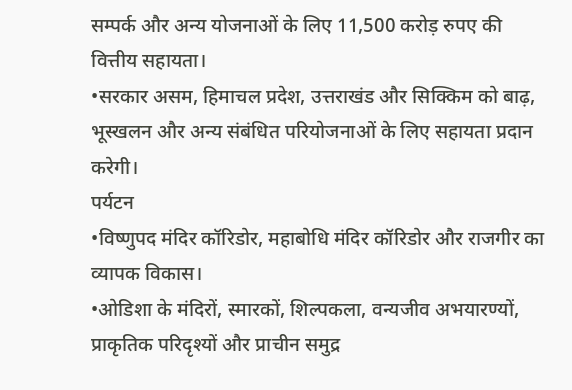सम्पर्क और अन्य योजनाओं के लिए 11,500 करोड़ रुपए की वित्तीय सहायता।
•सरकार असम, हिमाचल प्रदेश, उत्तराखंड और सिक्किम को बाढ़, भूस्खलन और अन्य संबंधित परियोजनाओं के लिए सहायता प्रदान करेगी।
पर्यटन
•विष्णुपद मंदिर कॉरिडोर, महाबोधि मंदिर कॉरिडोर और राजगीर का व्यापक विकास।
•ओडिशा के मंदिरों, स्मारकों, शिल्पकला, वन्यजीव अभयारण्यों, प्राकृतिक परिदृश्यों और प्राचीन समुद्र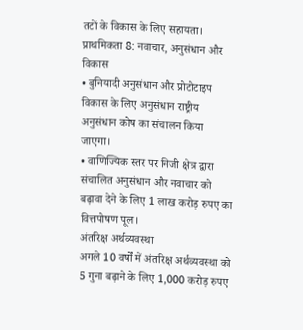तटों के विकास के लिए सहायता।
प्राथमिकता 8: नवाचार, अनुसंधान और विकास
• बुनियादी अनुसंधान और प्रोटोटाइप विकास के लिए अनुसंधान राष्ट्रीय अनुसंधान कोष का संचालन किया जाएगा।
• वाणिज्यिक स्तर पर निजी क्षेत्र द्वारा संचालित अनुसंधान और नवाचार को बढ़ावा देने के लिए 1 लाख करोड़ रुपए का वित्तपोषण पूल।
अंतरिक्ष अर्थव्यवस्था
अगले 10 वर्षों में अंतरिक्ष अर्थव्यवस्था को 5 गुना बढ़ाने के लिए 1,000 करोड़ रुपए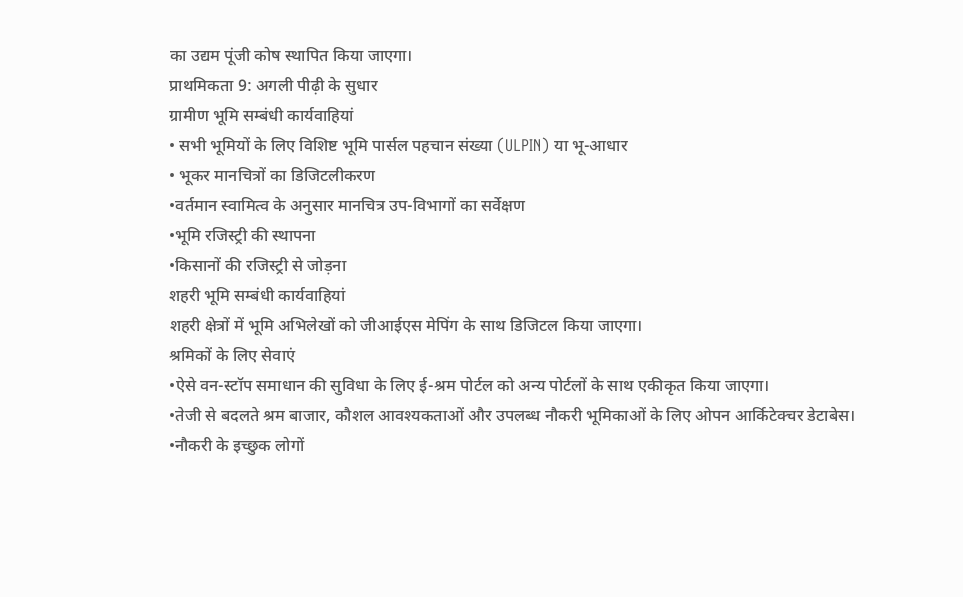का उद्यम पूंजी कोष स्थापित किया जाएगा।
प्राथमिकता 9: अगली पीढ़ी के सुधार
ग्रामीण भूमि सम्बंधी कार्यवाहियां
• सभी भूमियों के लिए विशिष्ट भूमि पार्सल पहचान संख्या (ULPIN) या भू-आधार
• भूकर मानचित्रों का डिजिटलीकरण
•वर्तमान स्वामित्व के अनुसार मानचित्र उप-विभागों का सर्वेक्षण
•भूमि रजिस्ट्री की स्थापना
•किसानों की रजिस्ट्री से जोड़ना
शहरी भूमि सम्बंधी कार्यवाहियां
शहरी क्षेत्रों में भूमि अभिलेखों को जीआईएस मेपिंग के साथ डिजिटल किया जाएगा।
श्रमिकों के लिए सेवाएं
•ऐसे वन-स्टॉप समाधान की सुविधा के लिए ई-श्रम पोर्टल को अन्य पोर्टलों के साथ एकीकृत किया जाएगा।
•तेजी से बदलते श्रम बाजार, कौशल आवश्यकताओं और उपलब्ध नौकरी भूमिकाओं के लिए ओपन आर्किटेक्चर डेटाबेस।
•नौकरी के इच्छुक लोगों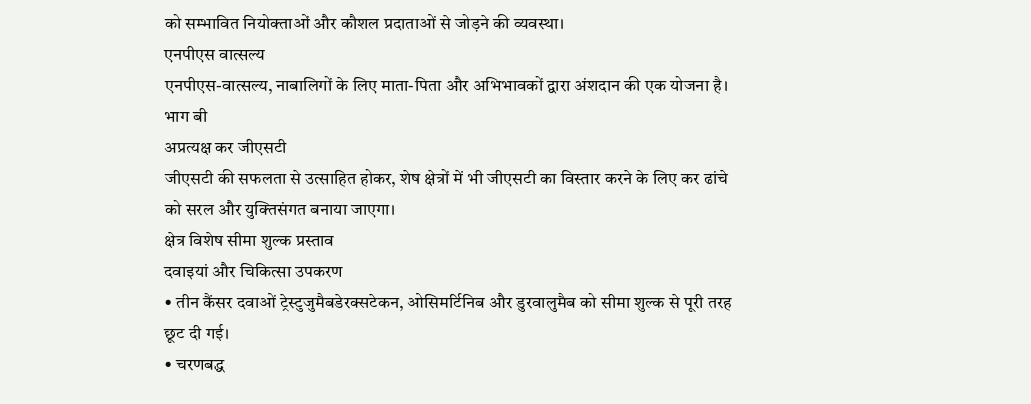को सम्भावित नियोक्ताओं और कौशल प्रदाताओं से जोड़ने की व्यवस्था।
एनपीएस वात्सल्य
एनपीएस-वात्सल्य, नाबालिगों के लिए माता-पिता और अभिभावकों द्वारा अंशदान की एक योजना है।
भाग बी
अप्रत्यक्ष कर जीएसटी
जीएसटी की सफलता से उत्साहित होकर, शेष क्षेत्रों में भी जीएसटी का विस्तार करने के लिए कर ढांचे को सरल और युक्तिसंगत बनाया जाएगा।
क्षेत्र विशेष सीमा शुल्क प्रस्ताव
दवाइयां और चिकित्सा उपकरण
• तीन कैंसर दवाओं ट्रेस्टुजुमैबडेरक्सटेकन, ओसिमर्टिनिब और डुरवालुमैब को सीमा शुल्क से पूरी तरह छूट दी गई।
• चरणबद्ध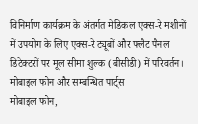विनिर्माण कार्यक्रम के अंतर्गत मेडिकल एक्स-रे मशीनों में उपयोग के लिए एक्स-रे ट्यूबों और फ्लैट पैनल डिटेक्टरों पर मूल सीमा शुल्क (बीसीडी) में परिवर्तन।
मोबाइल फोन और सम्बन्धित पार्ट्स
मोबाइल फोन,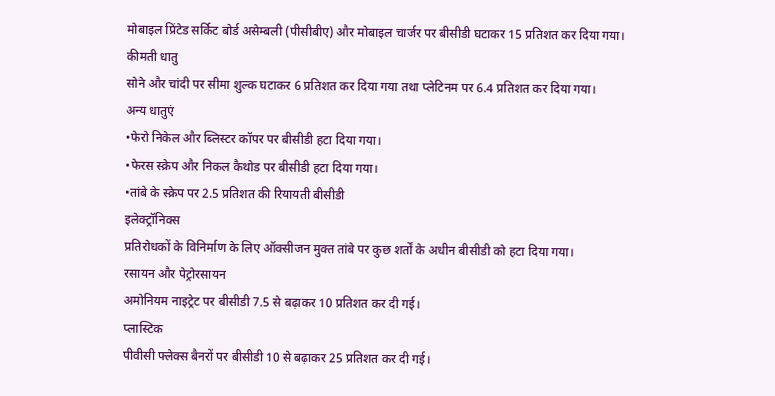मोबाइल प्रिंटेड सर्किट बोर्ड असेम्बली (पीसीबीए) और मोबाइल चार्जर पर बीसीडी घटाकर 15 प्रतिशत कर दिया गया।
कीमती धातु
सोने और चांदी पर सीमा शुल्क घटाकर 6 प्रतिशत कर दिया गया तथा प्लेटिनम पर 6.4 प्रतिशत कर दिया गया।
अन्य धातुएं
•फेरो निकेल और ब्लिस्टर कॉपर पर बीसीडी हटा दिया गया।
•फेरस स्क्रेप और निकल कैथोड पर बीसीडी हटा दिया गया।
•तांबे के स्क्रेप पर 2.5 प्रतिशत की रियायती बीसीडी
इलेक्ट्रॉनिक्स
प्रतिरोधकों के विनिर्माण के लिए ऑक्सीजन मुक्त तांबे पर कुछ शर्तों के अधीन बीसीडी को हटा दिया गया।
रसायन और पेट्रोरसायन
अमोनियम नाइट्रेट पर बीसीडी 7.5 से बढ़ाकर 10 प्रतिशत कर दी गई।
प्लास्टिक
पीवीसी फ्लेक्स बैनरों पर बीसीडी 10 से बढ़ाकर 25 प्रतिशत कर दी गई।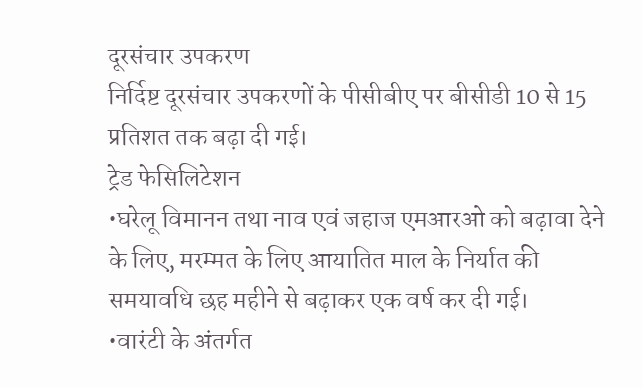दूरसंचार उपकरण
निर्दिष्ट दूरसंचार उपकरणों के पीसीबीए पर बीसीडी 10 से 15 प्रतिशत तक बढ़ा दी गई।
ट्रेड फेसिलिटेशन
•घरेलू विमानन तथा नाव एवं जहाज एमआरओ को बढ़ावा देने के लिए, मरम्मत के लिए आयातित माल के निर्यात की समयावधि छह महीने से बढ़ाकर एक वर्ष कर दी गई।
•वारंटी के अंतर्गत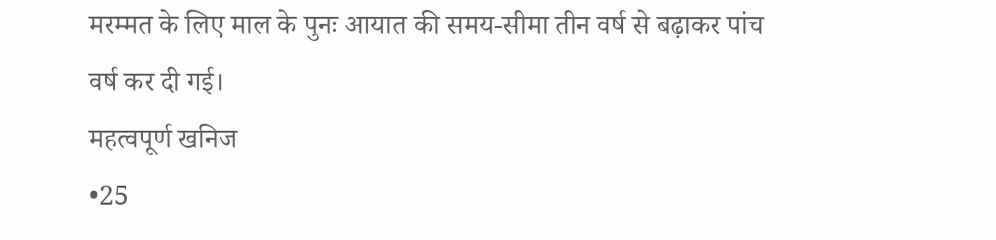मरम्मत के लिए माल के पुनः आयात की समय-सीमा तीन वर्ष से बढ़ाकर पांच वर्ष कर दी गई।
महत्वपूर्ण खनिज
•25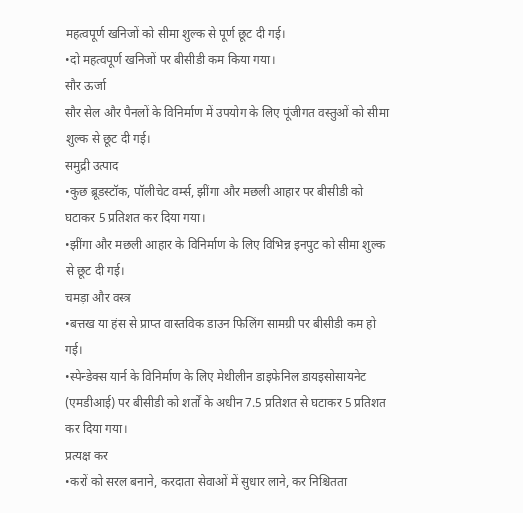महत्वपूर्ण खनिजों को सीमा शुल्क से पूर्ण छूट दी गई।
•दो महत्वपूर्ण खनिजों पर बीसीडी कम किया गया।
सौर ऊर्जा
सौर सेल और पैनलों के विनिर्माण में उपयोग के लिए पूंजीगत वस्तुओं को सीमा शुल्क से छूट दी गई।
समुद्री उत्पाद
•कुछ ब्रूडस्टॉक, पॉलीचेट वर्म्स, झींगा और मछली आहार पर बीसीडी को घटाकर 5 प्रतिशत कर दिया गया।
•झींगा और मछली आहार के विनिर्माण के लिए विभिन्न इनपुट को सीमा शुल्क से छूट दी गई।
चमड़ा और वस्त्र
•बत्तख या हंस से प्राप्त वास्तविक डाउन फिलिंग सामग्री पर बीसीडी कम हो गई।
•स्पेन्डेक्स यार्न के विनिर्माण के लिए मेथीलीन डाइफेनिल डायइसोसायनेट (एमडीआई) पर बीसीडी को शर्तों के अधीन 7.5 प्रतिशत से घटाकर 5 प्रतिशत कर दिया गया।
प्रत्यक्ष कर
•करों को सरल बनाने, करदाता सेवाओं में सुधार लाने, कर निश्चितता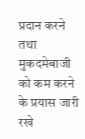प्रदान करने तथा मुकदमेबाजी को कम करने के प्रयास जारी रखे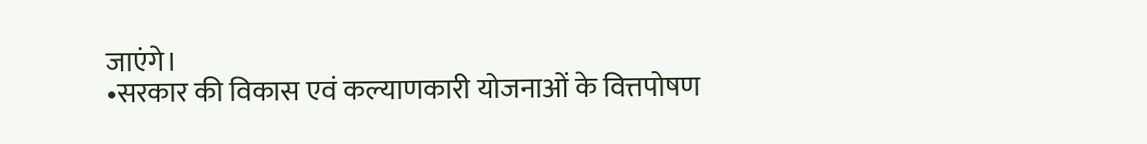जाएंगे।
•सरकार की विकास एवं कल्याणकारी योजनाओं के वित्तपोषण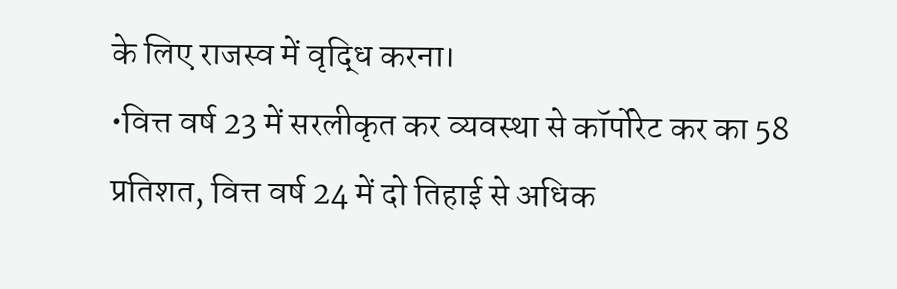के लिए राजस्व में वृद्धि करना।
•वित्त वर्ष 23 में सरलीकृत कर व्यवस्था से कॉर्पोरेट कर का 58 प्रतिशत, वित्त वर्ष 24 में दो तिहाई से अधिक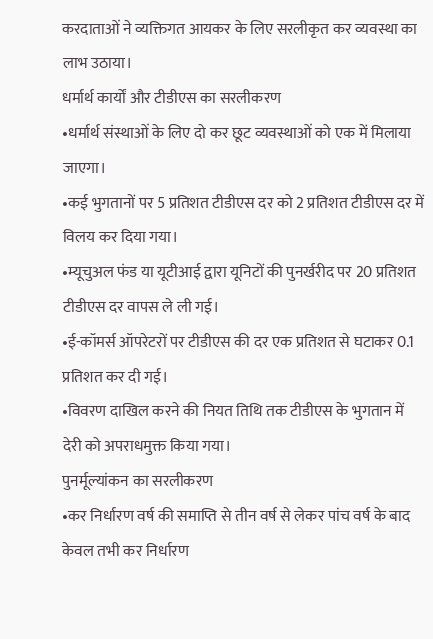करदाताओं ने व्यक्तिगत आयकर के लिए सरलीकृत कर व्यवस्था का लाभ उठाया।
धर्मार्थ कार्यों और टीडीएस का सरलीकरण
•धर्मार्थ संस्थाओं के लिए दो कर छूट व्यवस्थाओं को एक में मिलाया जाएगा।
•कई भुगतानों पर 5 प्रतिशत टीडीएस दर को 2 प्रतिशत टीडीएस दर में विलय कर दिया गया।
•म्यूचुअल फंड या यूटीआई द्वारा यूनिटों की पुनर्खरीद पर 20 प्रतिशत टीडीएस दर वापस ले ली गई।
•ई-कॉमर्स ऑपरेटरों पर टीडीएस की दर एक प्रतिशत से घटाकर 0.1 प्रतिशत कर दी गई।
•विवरण दाखिल करने की नियत तिथि तक टीडीएस के भुगतान में देरी को अपराधमुक्त किया गया।
पुनर्मूल्यांकन का सरलीकरण
•कर निर्धारण वर्ष की समाप्ति से तीन वर्ष से लेकर पांच वर्ष के बाद केवल तभी कर निर्धारण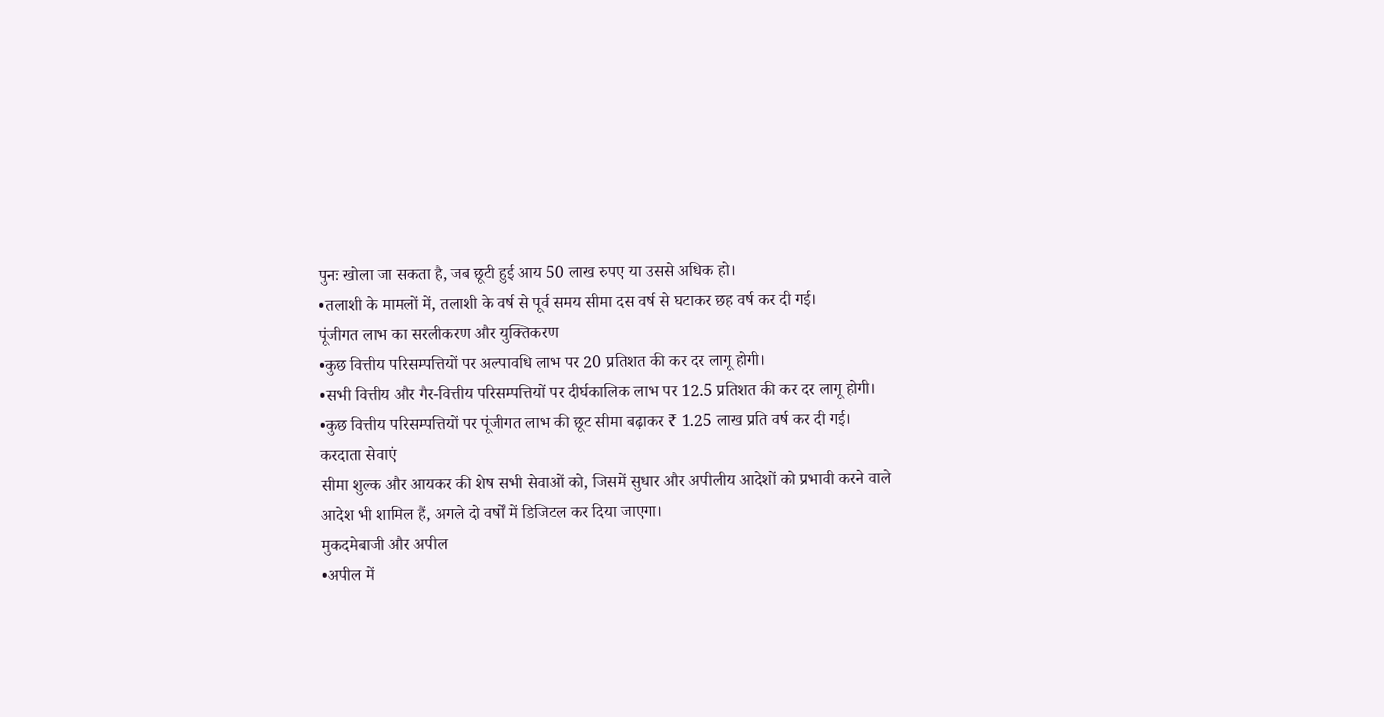पुनः खोला जा सकता है, जब छूटी हुई आय 50 लाख रुपए या उससे अधिक हो।
•तलाशी के मामलों में, तलाशी के वर्ष से पूर्व समय सीमा दस वर्ष से घटाकर छह वर्ष कर दी गई।
पूंजीगत लाभ का सरलीकरण और युक्तिकरण
•कुछ वित्तीय परिसम्पत्तियों पर अल्पावधि लाभ पर 20 प्रतिशत की कर दर लागू होगी।
•सभी वित्तीय और गैर-वित्तीय परिसम्पत्तियों पर दीर्घकालिक लाभ पर 12.5 प्रतिशत की कर दर लागू होगी।
•कुछ वित्तीय परिसम्पत्तियों पर पूंजीगत लाभ की छूट सीमा बढ़ाकर ₹ 1.25 लाख प्रति वर्ष कर दी गई।
करदाता सेवाएं
सीमा शुल्क और आयकर की शेष सभी सेवाओं को, जिसमें सुधार और अपीलीय आदेशों को प्रभावी करने वाले आदेश भी शामिल हैं, अगले दो वर्षों में डिजिटल कर दिया जाएगा।
मुकदमेबाजी और अपील
•अपील में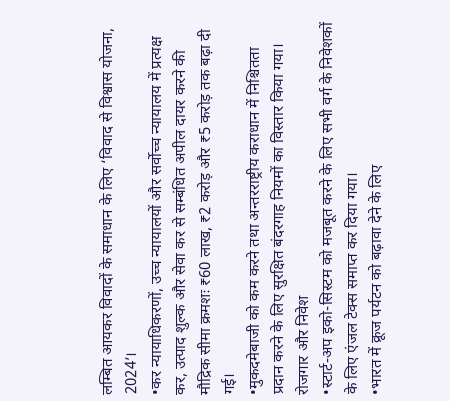लम्बित आयकर विवादों के समाधान के लिए ‘विवाद से विश्वास योजना, 2024’।
•कर न्यायाधिकरणों, उच्च न्यायालयों और सर्वोच्च न्यायालय में प्रत्यक्ष कर, उत्पाद शुल्क और सेवा कर से सम्बंधित अपील दायर करने की मौद्रिक सीमा क्रमशः ₹60 लाख, ₹2 करोड़ और ₹5 करोड़ तक बढ़ा दी गई।
•मुकदमेबाजी को कम करने तथा अन्तरराष्ट्रीय कराधान में निश्चितता प्रदान करने के लिए सुरक्षित बंदरगाह नियमों का विस्तार किया गया।
रोजगार और निवेश
•स्टार्ट-अप इको-सिस्टम को मजबूत करने के लिए सभी वर्ग के निवेशकों के लिए एंजल टेक्स समाप्त कर दिया गया।
•भारत में क्रूज पर्यटन को बढ़ावा देने के लिए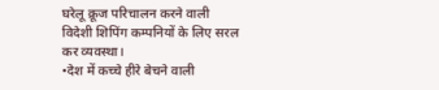घरेलू क्रूज परिचालन करने वाली विदेशी शिपिंग कम्पनियों के लिए सरल कर व्यवस्था।
•देश में कच्चे हीरे बेचने वाली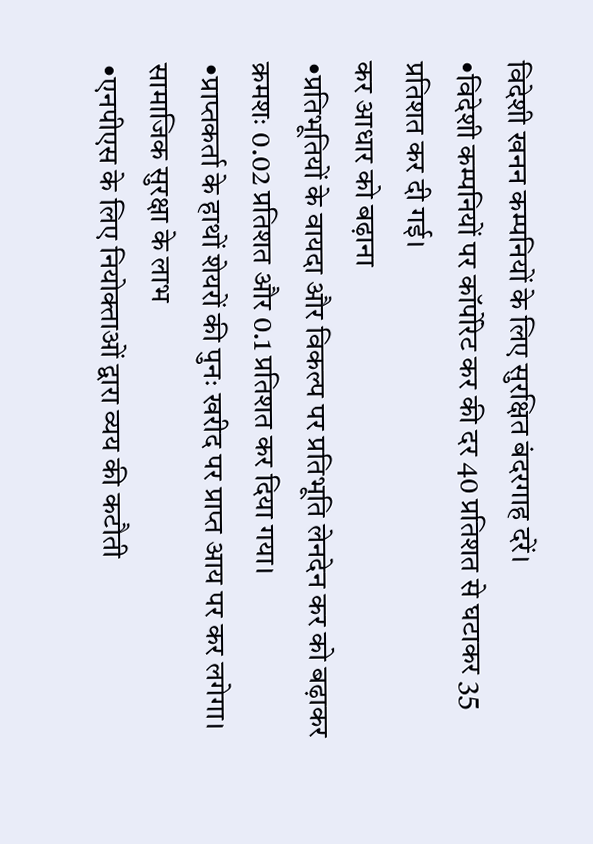विदेशी खनन कम्पनियों के लिए सुरक्षित बंदरगाह दरें।
•विदेशी कम्पनियों पर कॉर्पोरेट कर की दर 40 प्रतिशत से घटाकर 35 प्रतिशत कर दी गई।
कर आधार को बढ़ाना
•प्रतिभूतियों के वायदा और विकल्प पर प्रतिभूति लेनदेन कर को बढ़ाकर क्रमशः 0.02 प्रतिशत और 0.1 प्रतिशत कर दिया गया।
•प्राप्तकर्ता के हाथों शेयरों की पुनः खरीद पर प्राप्त आय पर कर लगेगा।
सामाजिक सुरक्षा के लाभ
•एनपीएस के लिए नियोक्ताओं द्वारा व्यय की कटौती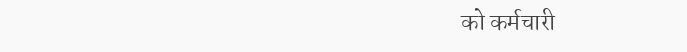को कर्मचारी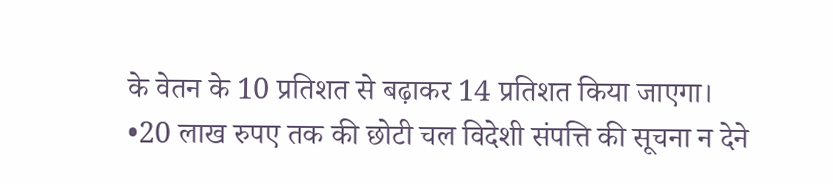के वेतन के 10 प्रतिशत से बढ़ाकर 14 प्रतिशत किया जाएगा।
•20 लाख रुपए तक की छोटी चल विदेशी संपत्ति की सूचना न देने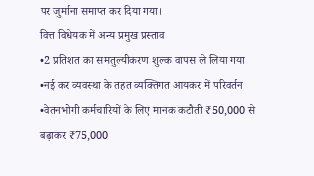पर जुर्माना समाप्त कर दिया गया।
वित्त विधेयक में अन्य प्रमुख प्रस्ताव
•2 प्रतिशत का समतुल्यीकरण शुल्क वापस ले लिया गया
•नई कर व्यवस्था के तहत व्यक्तिगत आयकर में परिवर्तन
•वेतनभोगी कर्मचारियों के लिए मानक कटौती ₹50,000 से बढ़ाकर ₹75,000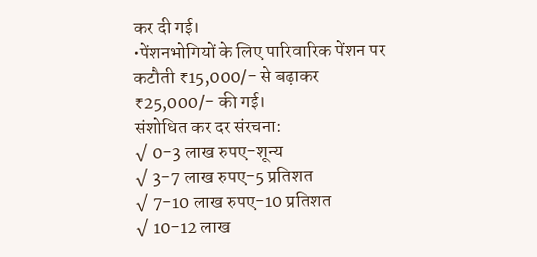कर दी गई।
•पेंशनभोगियों के लिए पारिवारिक पेंशन पर कटौती ₹15,000/- से बढ़ाकर ₹25,000/- की गई।
संशोधित कर दर संरचना:
√ 0-3 लाख रुपए-शून्य
√ 3-7 लाख रुपए-5 प्रतिशत
√ 7-10 लाख रुपए-10 प्रतिशत
√ 10-12 लाख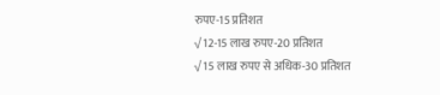रुपए-15 प्रतिशत
√ 12-15 लाख रुपए-20 प्रतिशत
√ 15 लाख रुपए से अधिक-30 प्रतिशत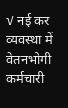√ नई कर व्यवस्था में वेतनभोगी कर्मचारी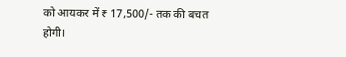को आयकर में ₹ 17,500/- तक की बचत होगी।